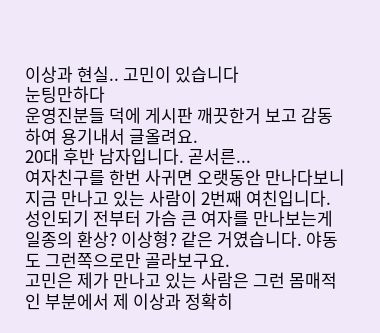이상과 현실.. 고민이 있습니다
눈팅만하다
운영진분들 덕에 게시판 깨끗한거 보고 감동하여 용기내서 글올려요.
20대 후반 남자입니다. 곧서른...
여자친구를 한번 사귀면 오랫동안 만나다보니
지금 만나고 있는 사람이 2번째 여친입니다.
성인되기 전부터 가슴 큰 여자를 만나보는게 일종의 환상? 이상형? 같은 거였습니다. 야동도 그런쪽으로만 골라보구요.
고민은 제가 만나고 있는 사람은 그런 몸매적인 부분에서 제 이상과 정확히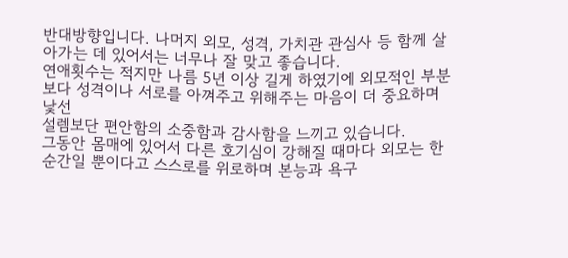반대방향입니다. 나머지 외모, 성격, 가치관 관심사 등 함께 살아가는 데 있어서는 너무나 잘 맞고 좋습니다.
연애횟수는 적지만 나름 5년 이상 길게 하였기에 외모적인 부분보다 성격이나 서로를 아껴주고 위해주는 마음이 더 중요하며 낯선
설렘보단 편안함의 소중함과 감사함을 느끼고 있습니다.
그동안 몸매에 있어서 다른 호기심이 강해질 때마다 외모는 한순간일 뿐이다고 스스로를 위로하며 본능과 욕구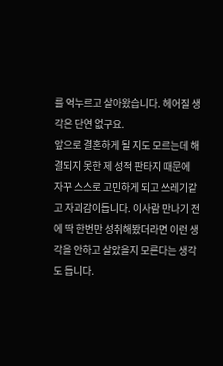를 억누르고 살아왔습니다. 헤어질 생각은 단연 없구요.
앞으로 결혼하게 될 지도 모르는데 해결되지 못한 제 성적 판타지 때문에 자꾸 스스로 고민하게 되고 쓰레기같고 자괴감이듭니다. 이사람 만나기 전에 딱 한번만 성취해봤더라면 이런 생각을 안하고 살았을지 모른다는 생각도 듭니다.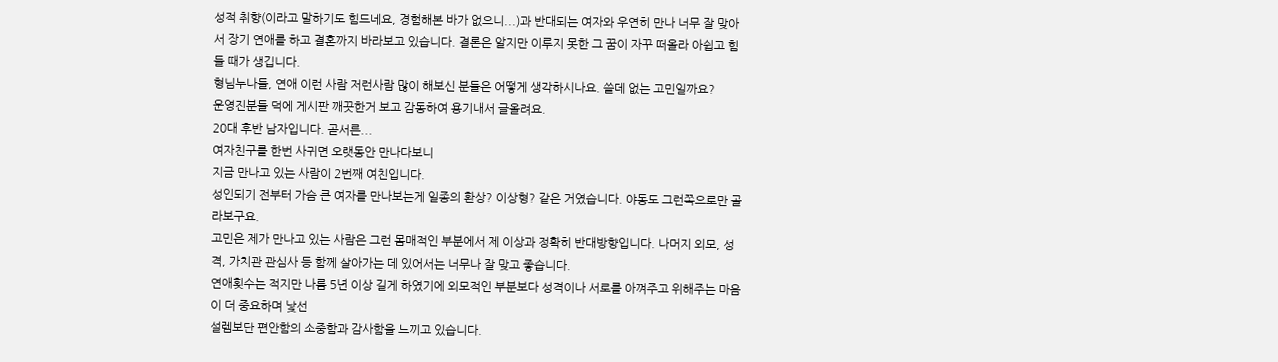성적 취향(이라고 말하기도 힘드네요, 경험해본 바가 없으니...)과 반대되는 여자와 우연히 만나 너무 잘 맞아서 장기 연애를 하고 결혼까지 바라보고 있습니다. 결론은 알지만 이루지 못한 그 꿈이 자꾸 떠올라 아쉽고 힘들 때가 생깁니다.
형님누나들, 연애 이런 사람 저런사람 많이 해보신 분들은 어떻게 생각하시나요. 쓸데 없는 고민일까요?
운영진분들 덕에 게시판 깨끗한거 보고 감동하여 용기내서 글올려요.
20대 후반 남자입니다. 곧서른...
여자친구를 한번 사귀면 오랫동안 만나다보니
지금 만나고 있는 사람이 2번째 여친입니다.
성인되기 전부터 가슴 큰 여자를 만나보는게 일종의 환상? 이상형? 같은 거였습니다. 야동도 그런쪽으로만 골라보구요.
고민은 제가 만나고 있는 사람은 그런 몸매적인 부분에서 제 이상과 정확히 반대방향입니다. 나머지 외모, 성격, 가치관 관심사 등 함께 살아가는 데 있어서는 너무나 잘 맞고 좋습니다.
연애횟수는 적지만 나름 5년 이상 길게 하였기에 외모적인 부분보다 성격이나 서로를 아껴주고 위해주는 마음이 더 중요하며 낯선
설렘보단 편안함의 소중함과 감사함을 느끼고 있습니다.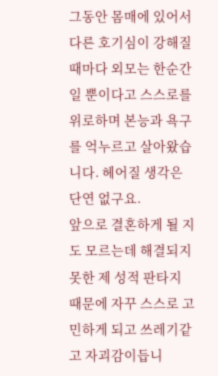그동안 몸매에 있어서 다른 호기심이 강해질 때마다 외모는 한순간일 뿐이다고 스스로를 위로하며 본능과 욕구를 억누르고 살아왔습니다. 헤어질 생각은 단연 없구요.
앞으로 결혼하게 될 지도 모르는데 해결되지 못한 제 성적 판타지 때문에 자꾸 스스로 고민하게 되고 쓰레기같고 자괴감이듭니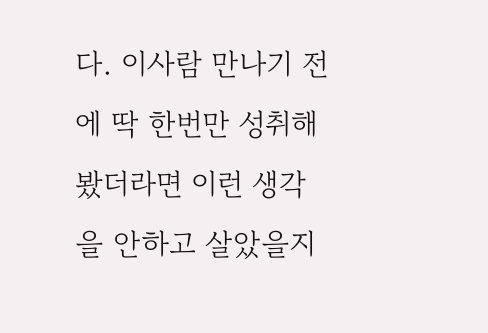다. 이사람 만나기 전에 딱 한번만 성취해봤더라면 이런 생각을 안하고 살았을지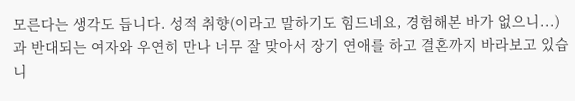모른다는 생각도 듭니다. 성적 취향(이라고 말하기도 힘드네요, 경험해본 바가 없으니...)과 반대되는 여자와 우연히 만나 너무 잘 맞아서 장기 연애를 하고 결혼까지 바라보고 있습니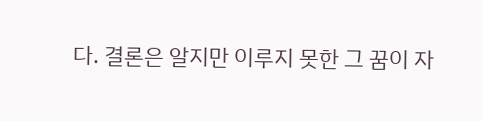다. 결론은 알지만 이루지 못한 그 꿈이 자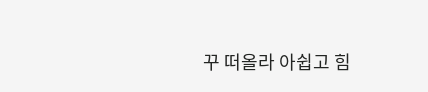꾸 떠올라 아쉽고 힘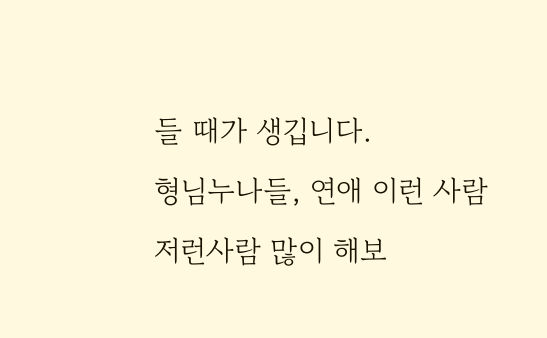들 때가 생깁니다.
형님누나들, 연애 이런 사람 저런사람 많이 해보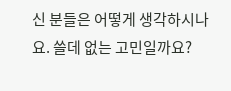신 분들은 어떻게 생각하시나요. 쓸데 없는 고민일까요?